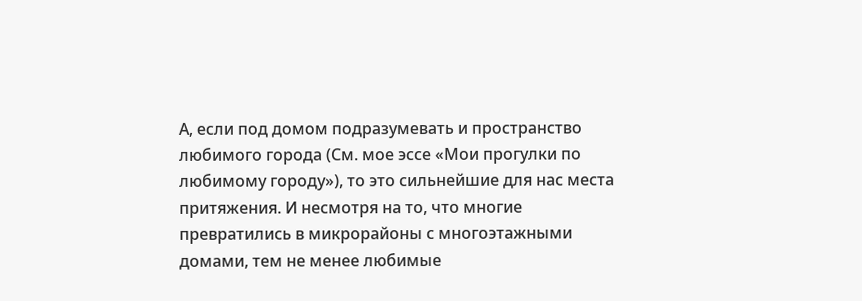А, если под домом подразумевать и пространство любимого города (См. мое эссе «Мои прогулки по любимому городу»), то это сильнейшие для нас места притяжения. И несмотря на то, что многие превратились в микрорайоны с многоэтажными домами, тем не менее любимые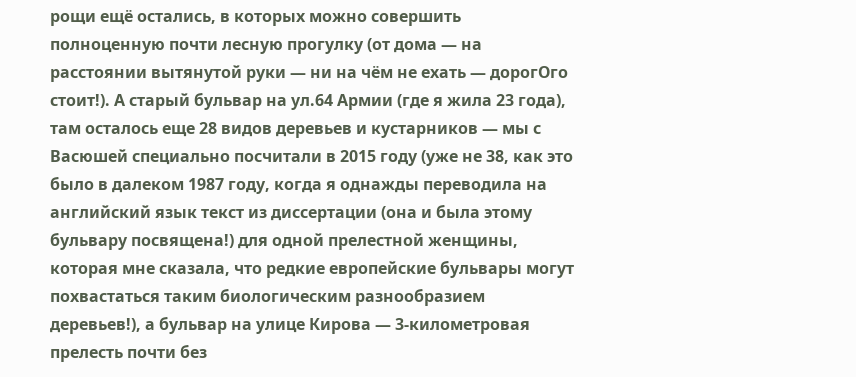рощи ещё остались, в которых можно совершить полноценную почти лесную прогулку (от дома — на расстоянии вытянутой руки — ни на чём не ехать — дорогОго стоит!). А старый бульвар на ул.64 Армии (где я жила 23 года), там осталось еще 28 видов деревьев и кустарников — мы с Васюшей специально посчитали в 2015 году (уже не 38, как это было в далеком 1987 году, когда я однажды переводила на английский язык текст из диссертации (она и была этому бульвару посвящена!) для одной прелестной женщины, которая мне сказала, что редкие европейские бульвары могут похвастаться таким биологическим разнообразием деревьев!), а бульвар на улице Кирова — 3-километровая прелесть почти без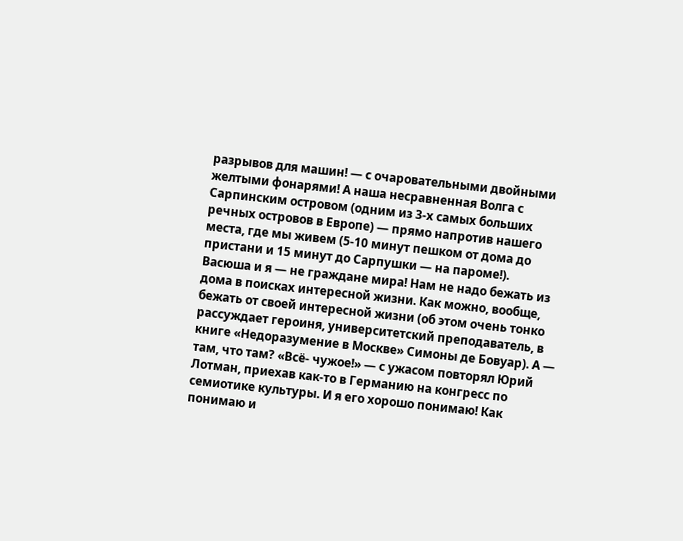разрывов для машин! — с очаровательными двойными желтыми фонарями! А наша несравненная Волга с Сарпинским островом (одним из 3-х самых больших речных островов в Европе) — прямо напротив нашего места, где мы живем (5-10 минут пешком от дома до пристани и 15 минут до Сарпушки — на пароме!).
Васюша и я — не граждане мира! Нам не надо бежать из дома в поисках интересной жизни. Как можно, вообще, бежать от своей интересной жизни (об этом очень тонко рассуждает героиня, университетский преподаватель, в книге «Недоразумение в Москве» Симоны де Бовуар). А — там, что там? «Всё- чужое!» — с ужасом повторял Юрий Лотман, приехав как-то в Германию на конгресс по семиотике культуры. И я его хорошо понимаю! Как понимаю и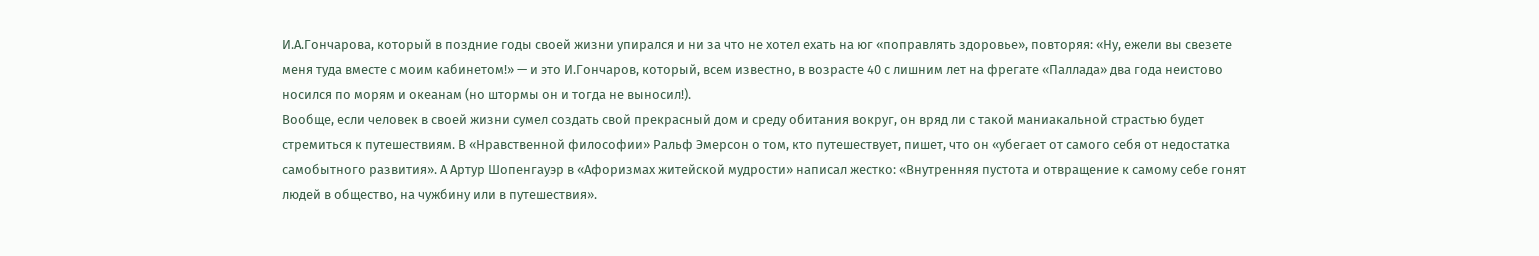И.А.Гончарова, который в поздние годы своей жизни упирался и ни за что не хотел ехать на юг «поправлять здоровье», повторяя: «Ну, ежели вы свезете меня туда вместе с моим кабинетом!» — и это И.Гончаров, который, всем известно, в возрасте 40 с лишним лет на фрегате «Паллада» два года неистово носился по морям и океанам (но штормы он и тогда не выносил!).
Вообще, если человек в своей жизни сумел создать свой прекрасный дом и среду обитания вокруг, он вряд ли с такой маниакальной страстью будет стремиться к путешествиям. В «Нравственной философии» Ральф Эмерсон о том, кто путешествует, пишет, что он «убегает от самого себя от недостатка самобытного развития». А Артур Шопенгауэр в «Афоризмах житейской мудрости» написал жестко: «Внутренняя пустота и отвращение к самому себе гонят людей в общество, на чужбину или в путешествия».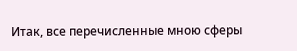Итак, все перечисленные мною сферы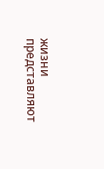жизни представляют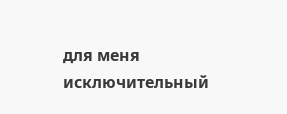для меня исключительный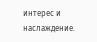интерес и наслаждение.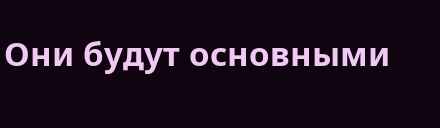Они будут основными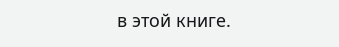в этой книге.